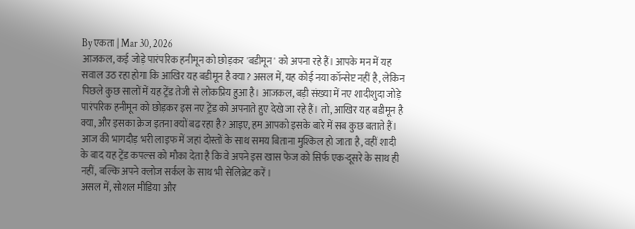By एकता | Mar 30, 2026
आजकल, कई जोड़े पारंपरिक हनीमून को छोड़कर 'बडीमून' को अपना रहे हैं। आपके मन में यह सवाल उठ रहा होगा कि आखिर यह बडीमून है क्या? असल में, यह कोई नया कॉन्सेप्ट नहीं है, लेकिन पिछले कुछ सालों में यह ट्रेंड तेजी से लोकप्रिय हुआ है। आजकल, बड़ी संख्या में नए शादीशुदा जोड़े पारंपरिक हनीमून को छोड़कर इस नए ट्रेंड को अपनाते हुए देखे जा रहे हैं। तो, आखिर यह बडीमून है क्या, और इसका क्रेज इतना क्यों बढ़ रहा है? आइए, हम आपको इसके बारे में सब कुछ बताते हैं।
आज की भागदौड़ भरी लाइफ में जहां दोस्तों के साथ समय बिताना मुश्किल हो जाता है, वहीं शादी के बाद यह ट्रेंड कपल्स को मौका देता है कि वे अपने इस खास फेज को सिर्फ एक-दूसरे के साथ ही नहीं, बल्कि अपने क्लोज सर्कल के साथ भी सेलिब्रेट करें।
असल में, सोशल मीडिया और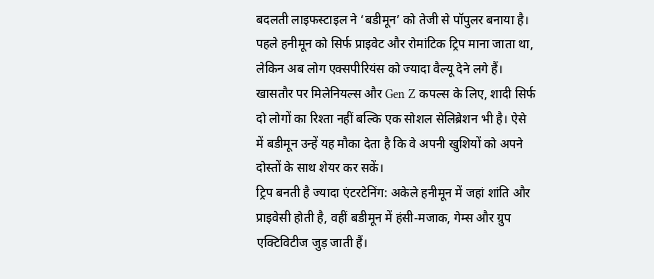बदलती लाइफस्टाइल ने ‘बडीमून’ को तेजी से पॉपुलर बनाया है। पहले हनीमून को सिर्फ प्राइवेट और रोमांटिक ट्रिप माना जाता था, लेकिन अब लोग एक्सपीरियंस को ज्यादा वैल्यू देने लगे हैं।
खासतौर पर मिलेनियल्स और Gen Z कपल्स के लिए, शादी सिर्फ दो लोगों का रिश्ता नहीं बल्कि एक सोशल सेलिब्रेशन भी है। ऐसे में बडीमून उन्हें यह मौका देता है कि वे अपनी खुशियों को अपने दोस्तों के साथ शेयर कर सकें।
ट्रिप बनती है ज्यादा एंटरटेनिंग: अकेले हनीमून में जहां शांति और प्राइवेसी होती है, वहीं बडीमून में हंसी-मजाक, गेम्स और ग्रुप एक्टिविटीज जुड़ जाती हैं।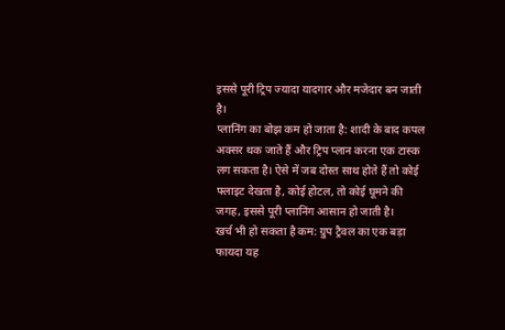इससे पूरी ट्रिप ज्यादा यादगार और मजेदार बन जाती है।
प्लानिंग का बोझ कम हो जाता है: शादी के बाद कपल अक्सर थक जाते हैं और ट्रिप प्लान करना एक टास्क लग सकता है। ऐसे में जब दोस्त साथ होते हैं तो कोई फ्लाइट देखता है, कोई होटल, तो कोई घूमने की जगह, इससे पूरी प्लानिंग आसान हो जाती है।
खर्च भी हो सकता है कम: ग्रुप ट्रैवल का एक बड़ा फायदा यह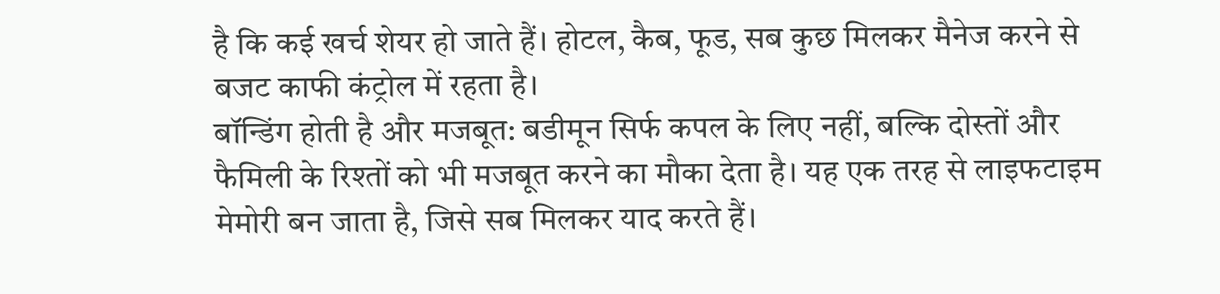है कि कई खर्च शेयर हो जाते हैं। होटल, कैब, फूड, सब कुछ मिलकर मैनेज करने से बजट काफी कंट्रोल में रहता है।
बॉन्डिंग होती है और मजबूत: बडीमून सिर्फ कपल के लिए नहीं, बल्कि दोस्तों और फैमिली के रिश्तों को भी मजबूत करने का मौका देता है। यह एक तरह से लाइफटाइम मेमोरी बन जाता है, जिसे सब मिलकर याद करते हैं।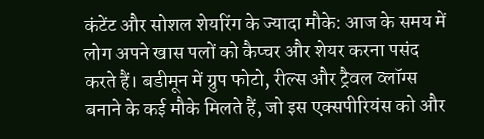कंटेंट और सोशल शेयरिंग के ज्यादा मौके: आज के समय में लोग अपने खास पलों को कैप्चर और शेयर करना पसंद करते हैं। बडीमून में ग्रुप फोटो, रील्स और ट्रैवल व्लॉग्स बनाने के कई मौके मिलते हैं, जो इस एक्सपीरियंस को और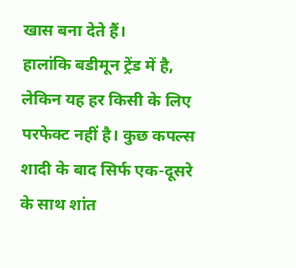खास बना देते हैं।
हालांकि बडीमून ट्रेंड में है, लेकिन यह हर किसी के लिए परफेक्ट नहीं है। कुछ कपल्स शादी के बाद सिर्फ एक-दूसरे के साथ शांत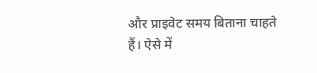और प्राइवेट समय बिताना चाहते हैं। ऐसे में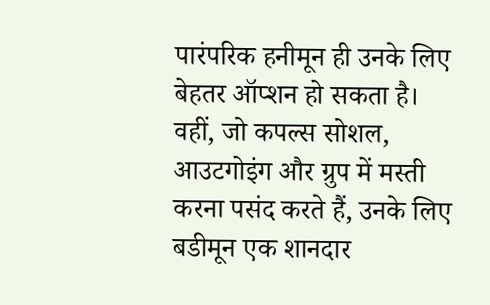पारंपरिक हनीमून ही उनके लिए बेहतर ऑप्शन हो सकता है। वहीं, जो कपल्स सोशल, आउटगोइंग और ग्रुप में मस्ती करना पसंद करते हैं, उनके लिए बडीमून एक शानदार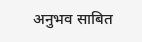अनुभव साबित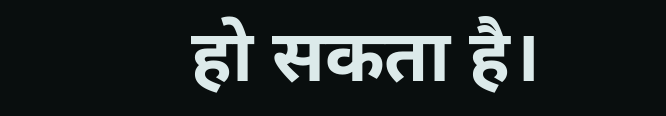हो सकता है।